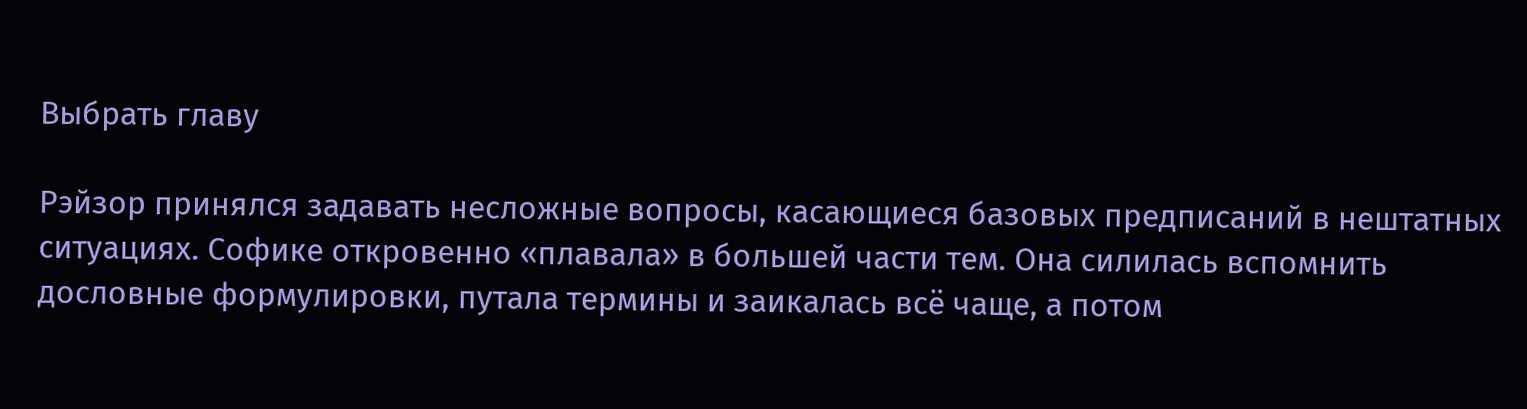Выбрать главу

Рэйзор принялся задавать несложные вопросы, касающиеся базовых предписаний в нештатных ситуациях. Софике откровенно «плавала» в большей части тем. Она силилась вспомнить дословные формулировки, путала термины и заикалась всё чаще, а потом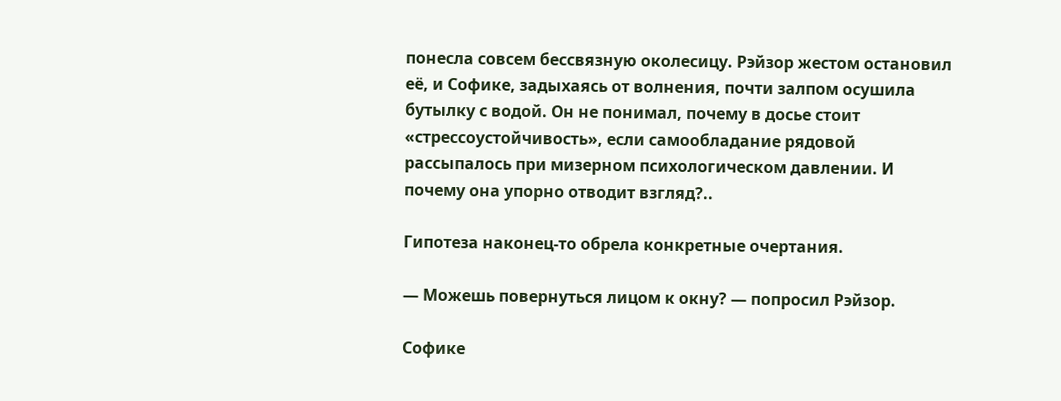понесла совсем бессвязную околесицу. Рэйзор жестом остановил её, и Софике, задыхаясь от волнения, почти залпом осушила бутылку с водой. Он не понимал, почему в досье стоит «стрессоустойчивость», если самообладание рядовой рассыпалось при мизерном психологическом давлении. И почему она упорно отводит взгляд?..

Гипотеза наконец-то обрела конкретные очертания.

— Можешь повернуться лицом к окну? — попросил Рэйзор.

Софике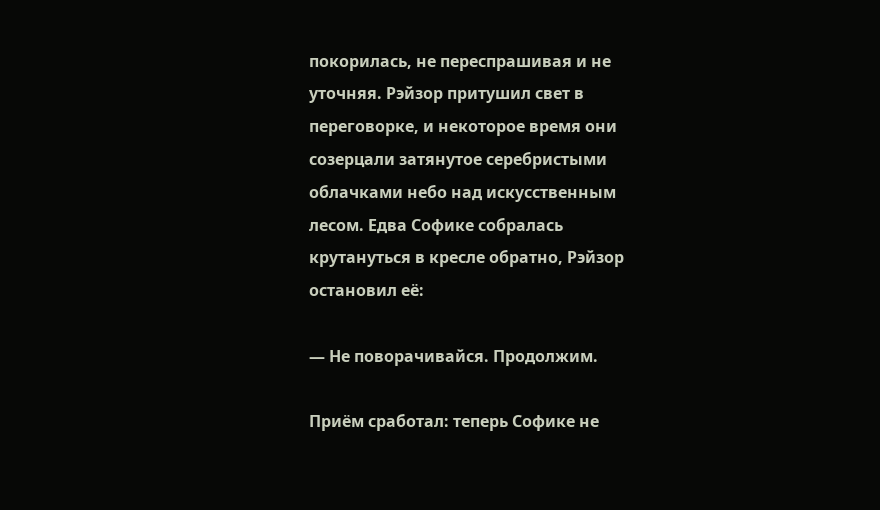покорилась, не переспрашивая и не уточняя. Рэйзор притушил свет в переговорке, и некоторое время они созерцали затянутое серебристыми облачками небо над искусственным лесом. Едва Софике собралась крутануться в кресле обратно, Рэйзор остановил её:

— Не поворачивайся. Продолжим.

Приём сработал: теперь Софике не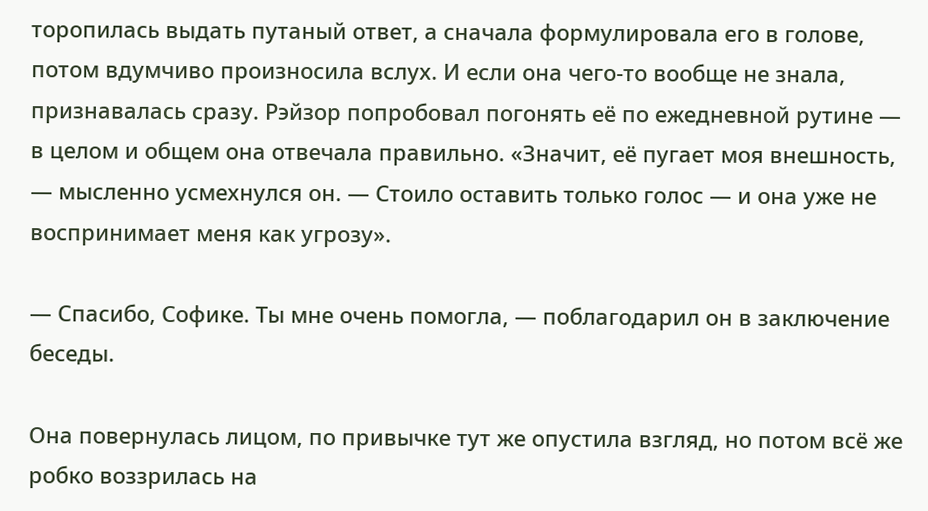торопилась выдать путаный ответ, а сначала формулировала его в голове, потом вдумчиво произносила вслух. И если она чего-то вообще не знала, признавалась сразу. Рэйзор попробовал погонять её по ежедневной рутине — в целом и общем она отвечала правильно. «Значит, её пугает моя внешность, — мысленно усмехнулся он. — Стоило оставить только голос — и она уже не воспринимает меня как угрозу».

— Спасибо, Софике. Ты мне очень помогла, — поблагодарил он в заключение беседы.

Она повернулась лицом, по привычке тут же опустила взгляд, но потом всё же робко воззрилась на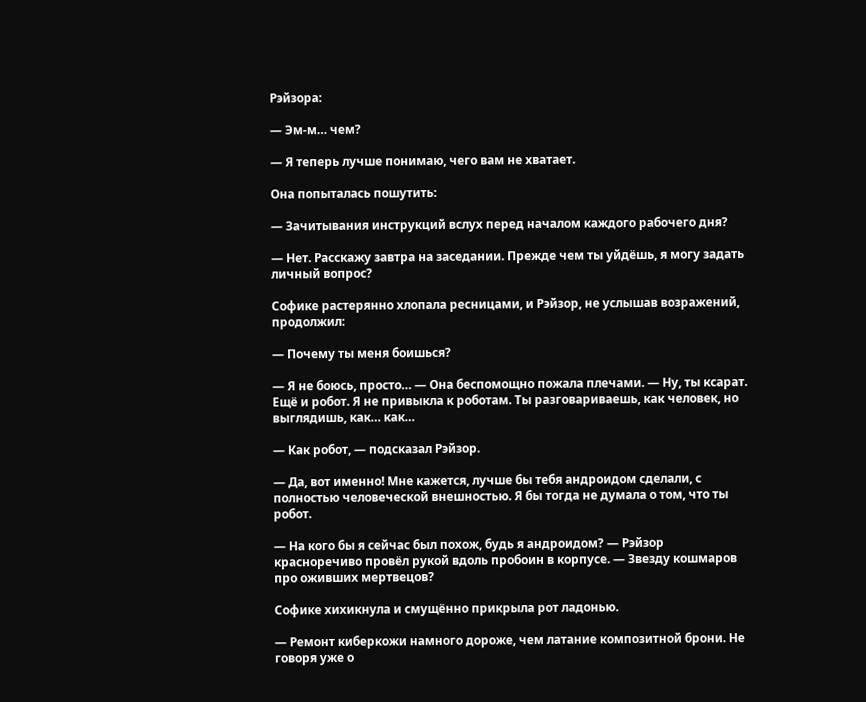Рэйзора:

— Эм-м… чем?

— Я теперь лучше понимаю, чего вам не хватает.

Она попыталась пошутить:

— Зачитывания инструкций вслух перед началом каждого рабочего дня?

— Нет. Расскажу завтра на заседании. Прежде чем ты уйдёшь, я могу задать личный вопрос?

Софике растерянно хлопала ресницами, и Рэйзор, не услышав возражений, продолжил:

— Почему ты меня боишься?

— Я не боюсь, просто… — Она беспомощно пожала плечами. — Ну, ты ксарат. Ещё и робот. Я не привыкла к роботам. Ты разговариваешь, как человек, но выглядишь, как… как…

— Как робот, — подсказал Рэйзор.

— Да, вот именно! Мне кажется, лучше бы тебя андроидом сделали, с полностью человеческой внешностью. Я бы тогда не думала о том, что ты робот.

— На кого бы я сейчас был похож, будь я андроидом? — Рэйзор красноречиво провёл рукой вдоль пробоин в корпусе. — Звезду кошмаров про оживших мертвецов?

Софике хихикнула и смущённо прикрыла рот ладонью.

— Ремонт киберкожи намного дороже, чем латание композитной брони. Не говоря уже о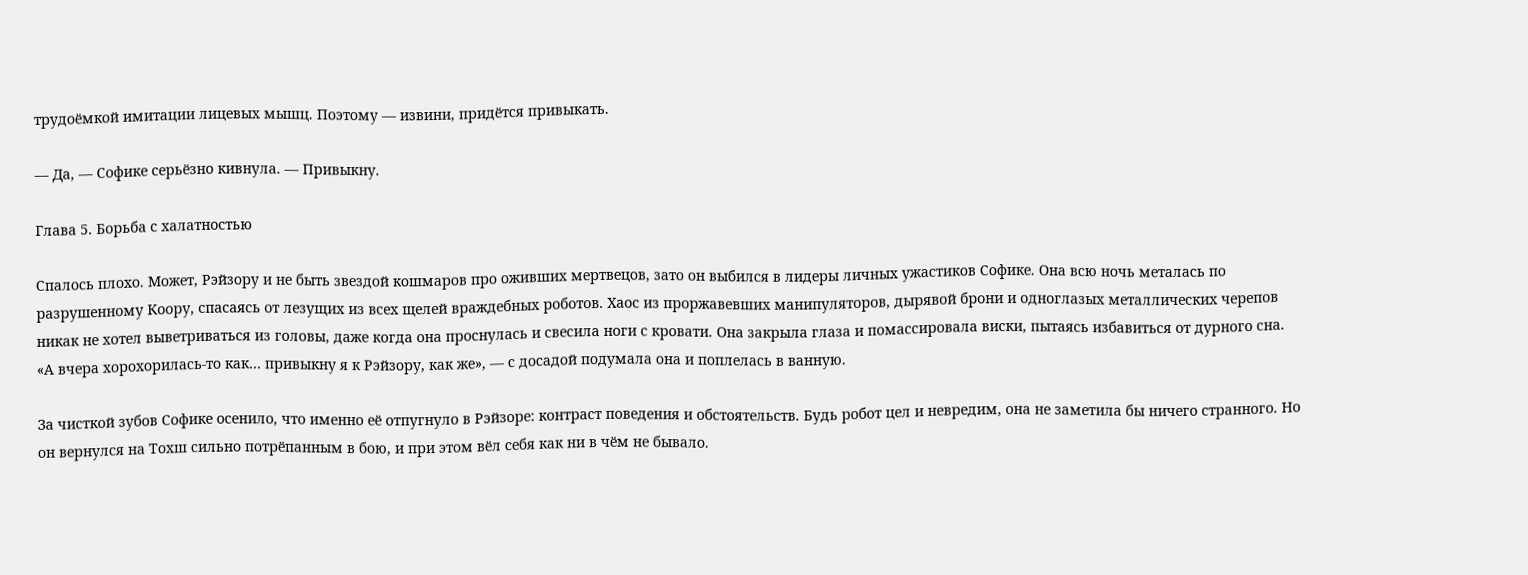трудоёмкой имитации лицевых мышц. Поэтому — извини, придётся привыкать.

— Да, — Софике серьёзно кивнула. — Привыкну.

Глава 5. Борьба с халатностью

Спалось плохо. Может, Рэйзору и не быть звездой кошмаров про оживших мертвецов, зато он выбился в лидеры личных ужастиков Софике. Она всю ночь металась по разрушенному Коору, спасаясь от лезущих из всех щелей враждебных роботов. Хаос из проржавевших манипуляторов, дырявой брони и одноглазых металлических черепов никак не хотел выветриваться из головы, даже когда она проснулась и свесила ноги с кровати. Она закрыла глаза и помассировала виски, пытаясь избавиться от дурного сна. «А вчера хорохорилась-то как… привыкну я к Рэйзору, как же», — с досадой подумала она и поплелась в ванную.

За чисткой зубов Софике осенило, что именно её отпугнуло в Рэйзоре: контраст поведения и обстоятельств. Будь робот цел и невредим, она не заметила бы ничего странного. Но он вернулся на Тохш сильно потрёпанным в бою, и при этом вёл себя как ни в чём не бывало.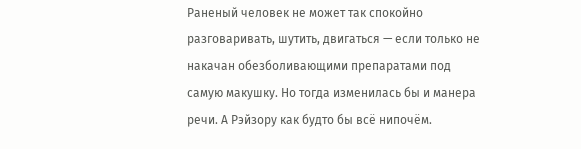Раненый человек не может так спокойно разговаривать, шутить, двигаться — если только не накачан обезболивающими препаратами под самую макушку. Но тогда изменилась бы и манера речи. А Рэйзору как будто бы всё нипочём.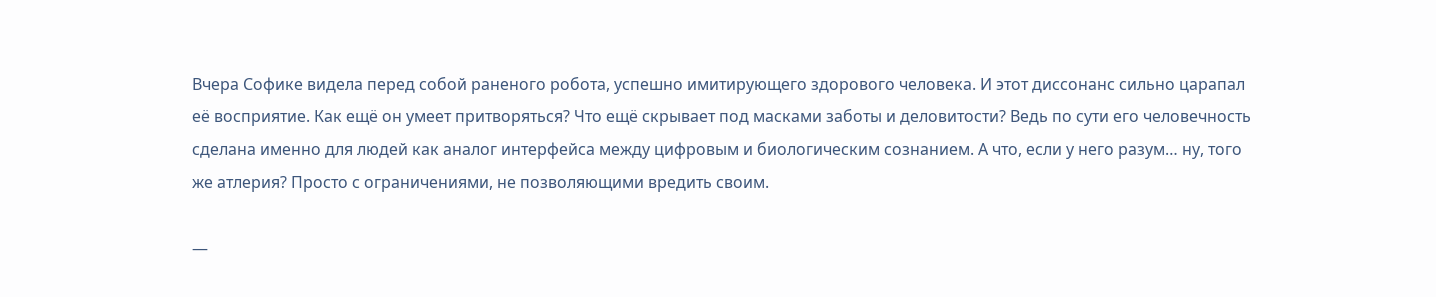Вчера Софике видела перед собой раненого робота, успешно имитирующего здорового человека. И этот диссонанс сильно царапал её восприятие. Как ещё он умеет притворяться? Что ещё скрывает под масками заботы и деловитости? Ведь по сути его человечность сделана именно для людей как аналог интерфейса между цифровым и биологическим сознанием. А что, если у него разум… ну, того же атлерия? Просто с ограничениями, не позволяющими вредить своим.

—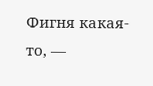Фигня какая-то, —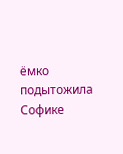ёмко подытожила Софике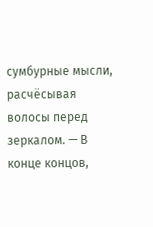сумбурные мысли, расчёсывая волосы перед зеркалом. — В конце концов,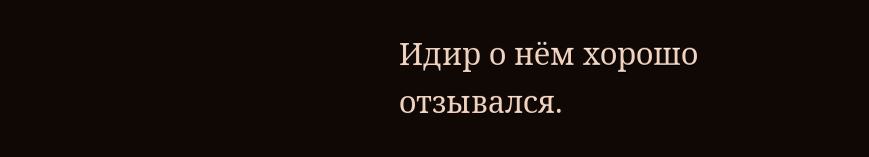Идир о нём хорошо отзывался.